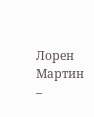Лорен Мартин –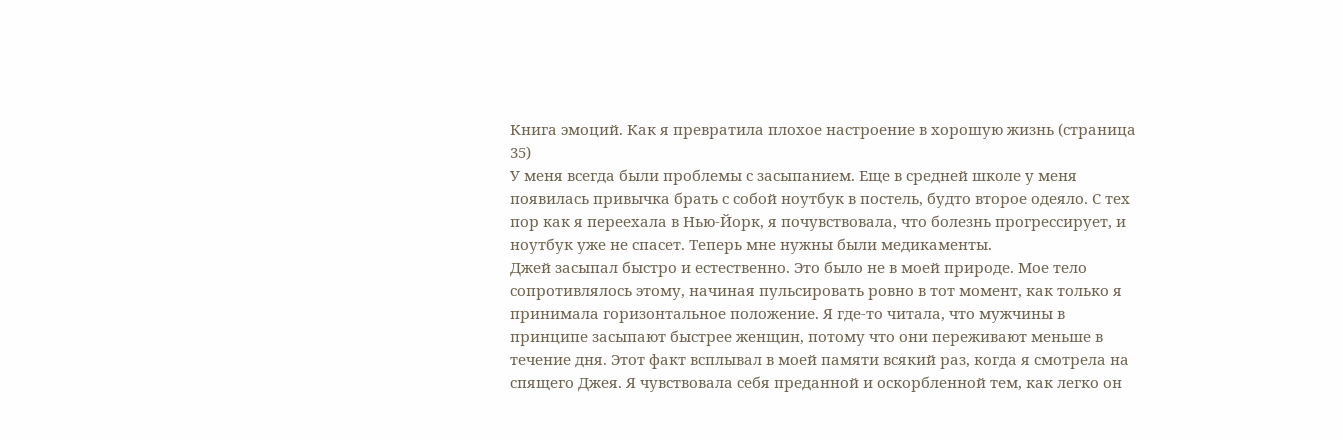Книга эмоций. Как я превратила плохое настроение в хорошую жизнь (страница 35)
У меня всегда были проблемы с засыпанием. Еще в средней школе у меня появилась привычка брать с собой ноутбук в постель, будто второе одеяло. С тех пор как я переехала в Нью-Йорк, я почувствовала, что болезнь прогрессирует, и ноутбук уже не спасет. Теперь мне нужны были медикаменты.
Джей засыпал быстро и естественно. Это было не в моей природе. Мое тело сопротивлялось этому, начиная пульсировать ровно в тот момент, как только я принимала горизонтальное положение. Я где-то читала, что мужчины в принципе засыпают быстрее женщин, потому что они переживают меньше в течение дня. Этот факт всплывал в моей памяти всякий раз, когда я смотрела на спящего Джея. Я чувствовала себя преданной и оскорбленной тем, как легко он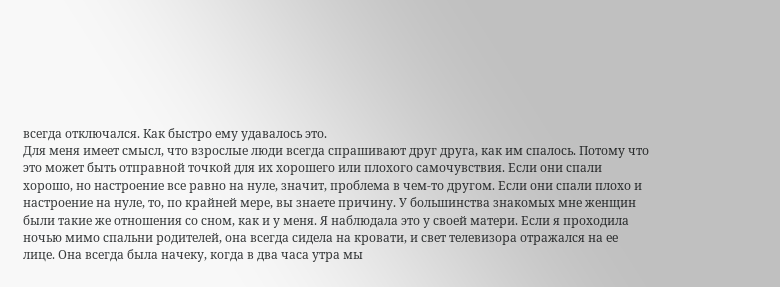всегда отключался. Как быстро ему удавалось это.
Для меня имеет смысл, что взрослые люди всегда спрашивают друг друга, как им спалось. Потому что это может быть отправной точкой для их хорошего или плохого самочувствия. Если они спали хорошо, но настроение все равно на нуле, значит, проблема в чем-то другом. Если они спали плохо и настроение на нуле, то, по крайней мере, вы знаете причину. У большинства знакомых мне женщин были такие же отношения со сном, как и у меня. Я наблюдала это у своей матери. Если я проходила ночью мимо спальни родителей, она всегда сидела на кровати, и свет телевизора отражался на ее лице. Она всегда была начеку, когда в два часа утра мы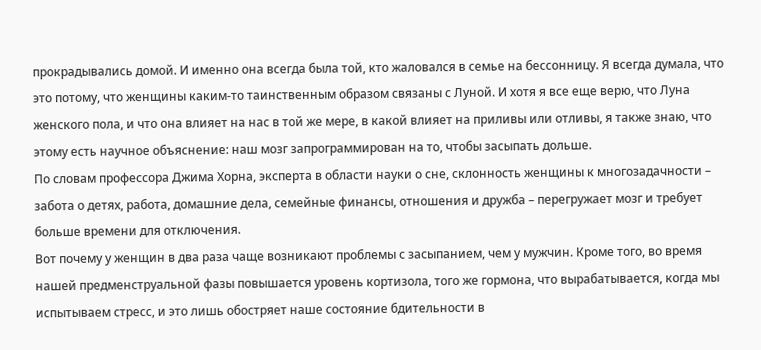прокрадывались домой. И именно она всегда была той, кто жаловался в семье на бессонницу. Я всегда думала, что это потому, что женщины каким-то таинственным образом связаны с Луной. И хотя я все еще верю, что Луна женского пола, и что она влияет на нас в той же мере, в какой влияет на приливы или отливы, я также знаю, что этому есть научное объяснение: наш мозг запрограммирован на то, чтобы засыпать дольше.
По словам профессора Джима Хорна, эксперта в области науки о сне, склонность женщины к многозадачности – забота о детях, работа, домашние дела, семейные финансы, отношения и дружба – перегружает мозг и требует больше времени для отключения.
Вот почему у женщин в два раза чаще возникают проблемы с засыпанием, чем у мужчин. Кроме того, во время нашей предменструальной фазы повышается уровень кортизола, того же гормона, что вырабатывается, когда мы испытываем стресс, и это лишь обостряет наше состояние бдительности в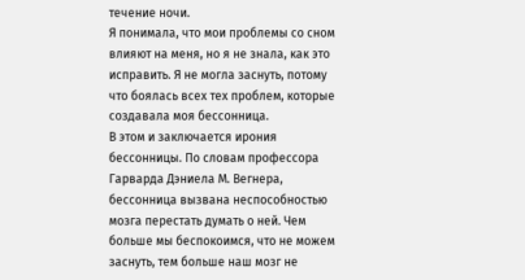течение ночи.
Я понимала, что мои проблемы со сном влияют на меня, но я не знала, как это исправить. Я не могла заснуть, потому что боялась всех тех проблем, которые создавала моя бессонница.
В этом и заключается ирония бессонницы. По словам профессора Гарварда Дэниела М. Вегнера, бессонница вызвана неспособностью мозга перестать думать о ней. Чем больше мы беспокоимся, что не можем заснуть, тем больше наш мозг не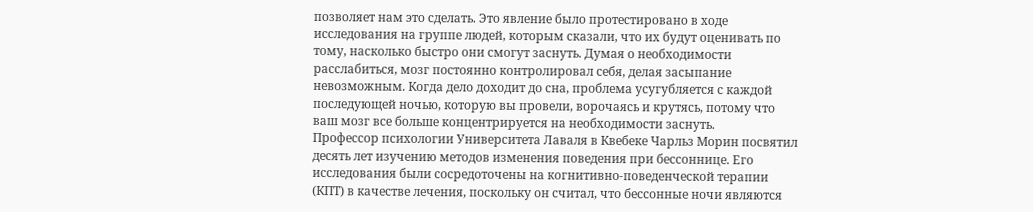позволяет нам это сделать. Это явление было протестировано в ходе исследования на группе людей, которым сказали, что их будут оценивать по тому, насколько быстро они смогут заснуть. Думая о необходимости расслабиться, мозг постоянно контролировал себя, делая засыпание невозможным. Когда дело доходит до сна, проблема усугубляется с каждой последующей ночью, которую вы провели, ворочаясь и крутясь, потому что ваш мозг все больше концентрируется на необходимости заснуть.
Профессор психологии Университета Лаваля в Квебеке Чарльз Морин посвятил десять лет изучению методов изменения поведения при бессоннице. Его исследования были сосредоточены на когнитивно-поведенческой терапии (КПТ) в качестве лечения, поскольку он считал, что бессонные ночи являются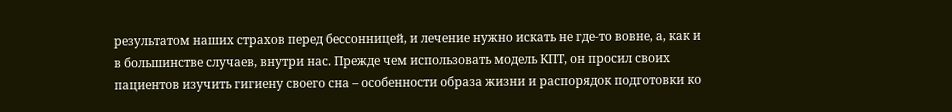результатом наших страхов перед бессонницей, и лечение нужно искать не где-то вовне, а, как и в большинстве случаев, внутри нас. Прежде чем использовать модель КПТ, он просил своих пациентов изучить гигиену своего сна – особенности образа жизни и распорядок подготовки ко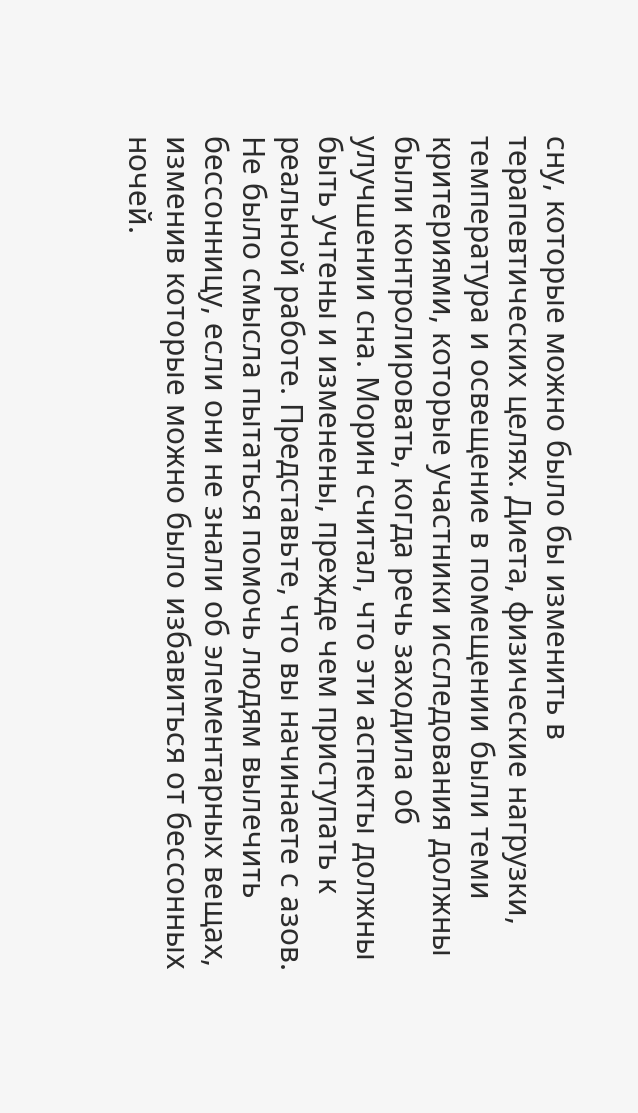сну, которые можно было бы изменить в терапевтических целях. Диета, физические нагрузки, температура и освещение в помещении были теми критериями, которые участники исследования должны были контролировать, когда речь заходила об улучшении сна. Морин считал, что эти аспекты должны быть учтены и изменены, прежде чем приступать к реальной работе. Представьте, что вы начинаете с азов. Не было смысла пытаться помочь людям вылечить бессонницу, если они не знали об элементарных вещах, изменив которые можно было избавиться от бессонных ночей.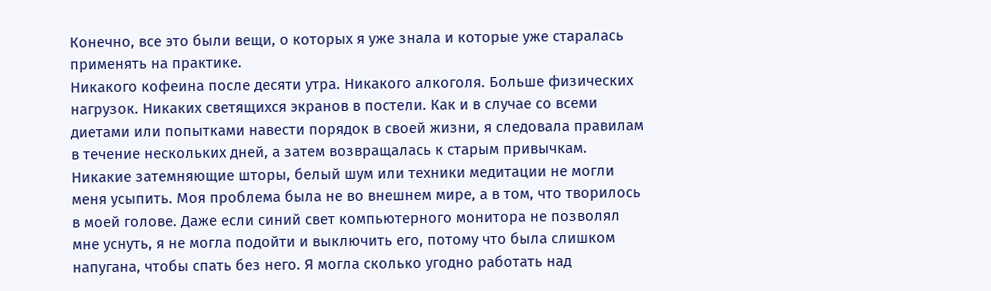Конечно, все это были вещи, о которых я уже знала и которые уже старалась применять на практике.
Никакого кофеина после десяти утра. Никакого алкоголя. Больше физических нагрузок. Никаких светящихся экранов в постели. Как и в случае со всеми диетами или попытками навести порядок в своей жизни, я следовала правилам в течение нескольких дней, а затем возвращалась к старым привычкам. Никакие затемняющие шторы, белый шум или техники медитации не могли меня усыпить. Моя проблема была не во внешнем мире, а в том, что творилось в моей голове. Даже если синий свет компьютерного монитора не позволял мне уснуть, я не могла подойти и выключить его, потому что была слишком напугана, чтобы спать без него. Я могла сколько угодно работать над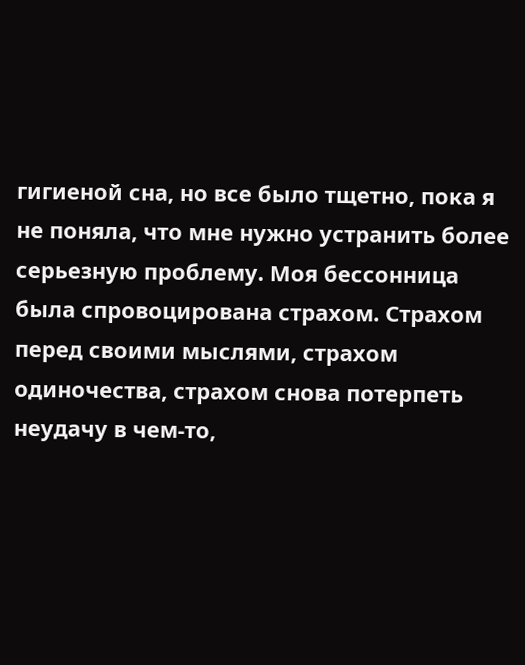гигиеной сна, но все было тщетно, пока я не поняла, что мне нужно устранить более серьезную проблему. Моя бессонница была спровоцирована страхом. Страхом перед своими мыслями, страхом одиночества, страхом снова потерпеть неудачу в чем-то,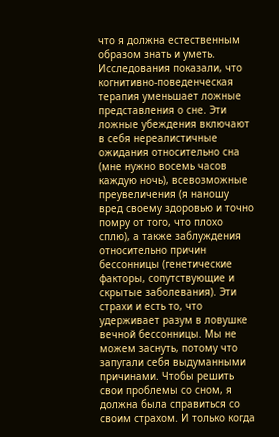что я должна естественным образом знать и уметь.
Исследования показали, что когнитивно-поведенческая терапия уменьшает ложные представления о сне. Эти ложные убеждения включают в себя нереалистичные ожидания относительно сна (мне нужно восемь часов каждую ночь), всевозможные преувеличения (я наношу вред своему здоровью и точно помру от того, что плохо сплю), а также заблуждения относительно причин бессонницы (генетические факторы, сопутствующие и скрытые заболевания). Эти страхи и есть то, что удерживает разум в ловушке вечной бессонницы. Мы не можем заснуть, потому что запугали себя выдуманными причинами. Чтобы решить свои проблемы со сном, я должна была справиться со своим страхом. И только когда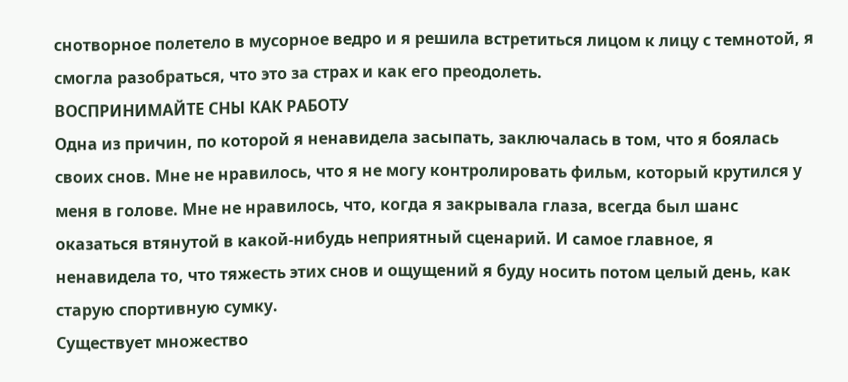снотворное полетело в мусорное ведро и я решила встретиться лицом к лицу с темнотой, я смогла разобраться, что это за страх и как его преодолеть.
ВОСПРИНИМАЙТЕ СНЫ КАК РАБОТУ
Одна из причин, по которой я ненавидела засыпать, заключалась в том, что я боялась своих снов. Мне не нравилось, что я не могу контролировать фильм, который крутился у меня в голове. Мне не нравилось, что, когда я закрывала глаза, всегда был шанс оказаться втянутой в какой-нибудь неприятный сценарий. И самое главное, я ненавидела то, что тяжесть этих снов и ощущений я буду носить потом целый день, как старую спортивную сумку.
Существует множество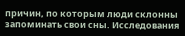причин, по которым люди склонны запоминать свои сны. Исследования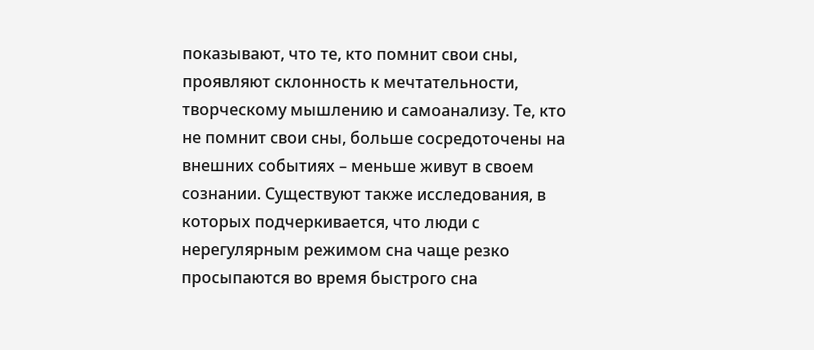показывают, что те, кто помнит свои сны, проявляют склонность к мечтательности, творческому мышлению и самоанализу. Те, кто не помнит свои сны, больше сосредоточены на внешних событиях – меньше живут в своем сознании. Существуют также исследования, в которых подчеркивается, что люди с нерегулярным режимом сна чаще резко просыпаются во время быстрого сна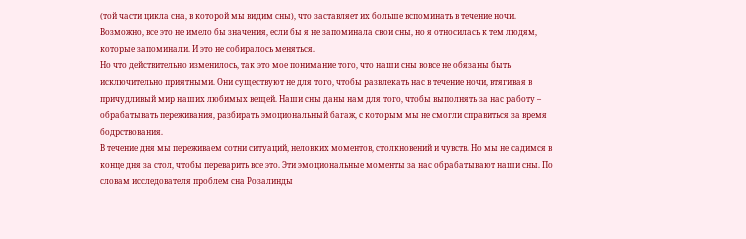(той части цикла сна, в которой мы видим сны), что заставляет их больше вспоминать в течение ночи. Возможно, все это не имело бы значения, если бы я не запоминала свои сны, но я относилась к тем людям, которые запоминали. И это не собиралось меняться.
Но что действительно изменилось, так это мое понимание того, что наши сны вовсе не обязаны быть исключительно приятными. Они существуют не для того, чтобы развлекать нас в течение ночи, втягивая в причудливый мир наших любимых вещей. Наши сны даны нам для того, чтобы выполнять за нас работу – обрабатывать переживания, разбирать эмоциональный багаж, с которым мы не смогли справиться за время бодрствования.
В течение дня мы переживаем сотни ситуаций, неловких моментов, столкновений и чувств. Но мы не садимся в конце дня за стол, чтобы переварить все это. Эти эмоциональные моменты за нас обрабатывают наши сны. По словам исследователя проблем сна Розалинды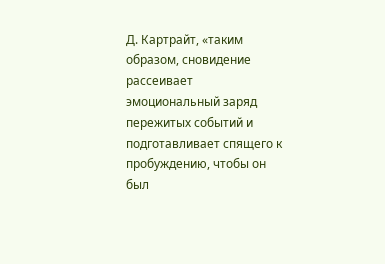Д. Картрайт, «таким образом, сновидение рассеивает эмоциональный заряд пережитых событий и подготавливает спящего к пробуждению, чтобы он был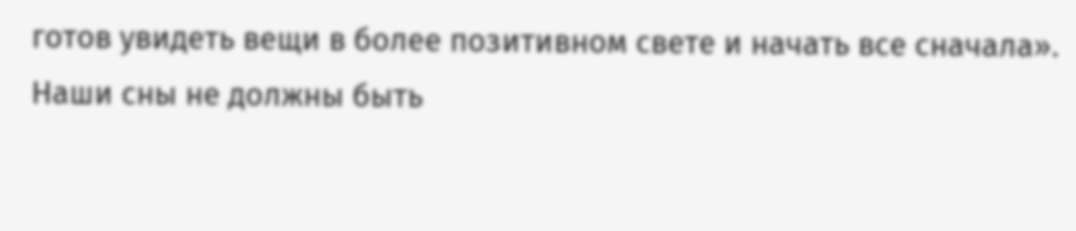готов увидеть вещи в более позитивном свете и начать все сначала».
Наши сны не должны быть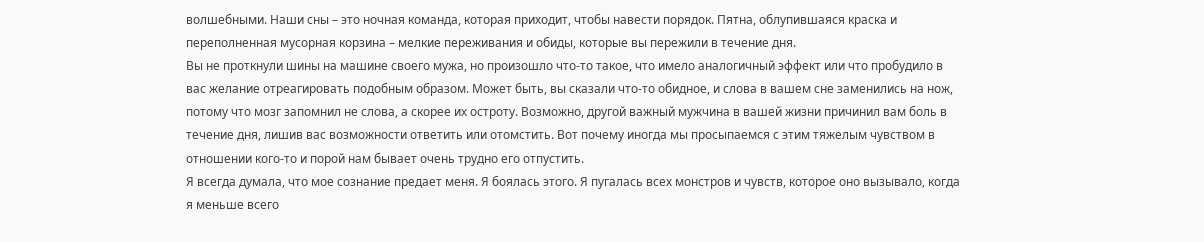волшебными. Наши сны – это ночная команда, которая приходит, чтобы навести порядок. Пятна, облупившаяся краска и переполненная мусорная корзина – мелкие переживания и обиды, которые вы пережили в течение дня.
Вы не проткнули шины на машине своего мужа, но произошло что-то такое, что имело аналогичный эффект или что пробудило в вас желание отреагировать подобным образом. Может быть, вы сказали что-то обидное, и слова в вашем сне заменились на нож, потому что мозг запомнил не слова, а скорее их остроту. Возможно, другой важный мужчина в вашей жизни причинил вам боль в течение дня, лишив вас возможности ответить или отомстить. Вот почему иногда мы просыпаемся с этим тяжелым чувством в отношении кого-то и порой нам бывает очень трудно его отпустить.
Я всегда думала, что мое сознание предает меня. Я боялась этого. Я пугалась всех монстров и чувств, которое оно вызывало, когда я меньше всего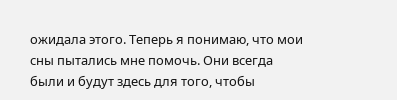ожидала этого. Теперь я понимаю, что мои сны пытались мне помочь. Они всегда были и будут здесь для того, чтобы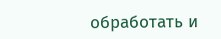обработать и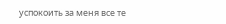успокоить за меня все те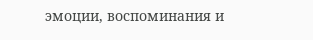эмоции, воспоминания и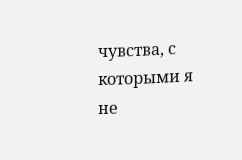чувства, с которыми я не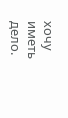хочу иметь дело.